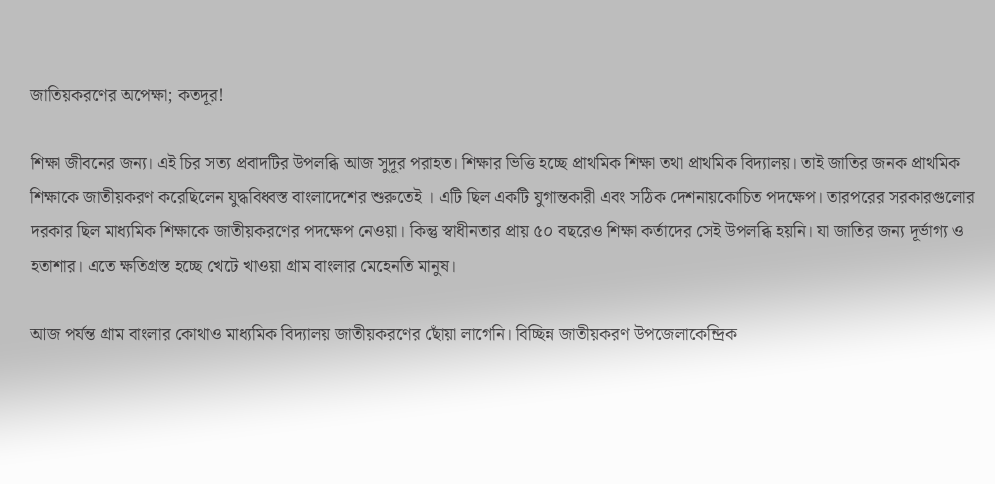জাতিয়করণের অপেক্ষা; কতদূর!

শিক্ষা জীবনের জন্য। এই চির সত্য প্রবাদটির উপলব্ধি আজ সুদূর পরাহত। শিক্ষার ভিত্তি হচ্ছে প্রাথমিক শিক্ষা তথা প্রাথমিক বিদ্যালয়। তাই জাতির জনক প্রাথমিক শিক্ষাকে জাতীয়করণ করেছিলেন যুদ্ধবিধ্বস্ত বাংলাদেশের শুরুতেই । এটি ছিল একটি যুগান্তকারী এবং সঠিক দেশনায়কোচিত পদক্ষেপ। তারপরের সরকারগুলোর দরকার ছিল মাধ্যমিক শিক্ষাকে জাতীয়করণের পদক্ষেপ নেওয়া। কিন্তু স্বাধীনতার প্রায় ৫০ বছরেও শিক্ষা কর্তাদের সেই উপলব্ধি হয়নি। যা জাতির জন্য দূর্ভাগ্য ও হতাশার। এতে ক্ষতিগ্রস্ত হচ্ছে খেটে খাওয়া গ্রাম বাংলার মেহেনতি মানুষ।

আজ পর্যন্ত গ্রাম বাংলার কোথাও মাধ্যমিক বিদ্যালয় জাতীয়করণের ছোঁয়া লাগেনি। বিচ্ছিন্ন জাতীয়করণ উপজেলাকেন্দ্রিক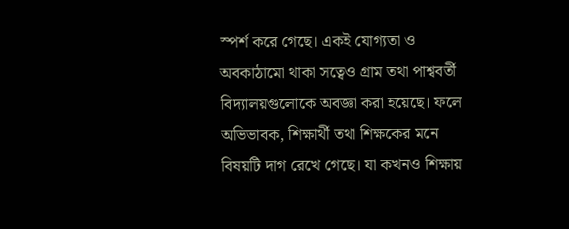স্পর্শ করে গেছে। একই যোগ্যতা ও অবকাঠামো থাকা সত্বেও গ্রাম তথা পাশ্ববর্তী বিদ্যালয়গুলোকে অবজ্ঞা করা হয়েছে। ফলে অভিভাবক, শিক্ষার্থী তথা শিক্ষকের মনে বিষয়টি দাগ রেখে গেছে। যা কখনও শিক্ষায়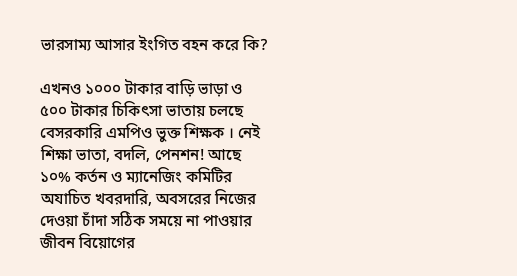ভারসাম্য আসার ইংগিত বহন করে কি?

এখনও ১০০০ টাকার বাড়ি ভাড়া ও ৫০০ টাকার চিকিৎসা ভাতায় চলছে বেসরকারি এমপিও ভুক্ত শিক্ষক । নেই শিক্ষা ভাতা, বদলি, পেনশন! আছে ১০% কর্তন ও ম্যানেজিং কমিটির অযাচিত খবরদারি, অবসরের নিজের দেওয়া চাঁদা সঠিক সময়ে না পাওয়ার জীবন বিয়োগের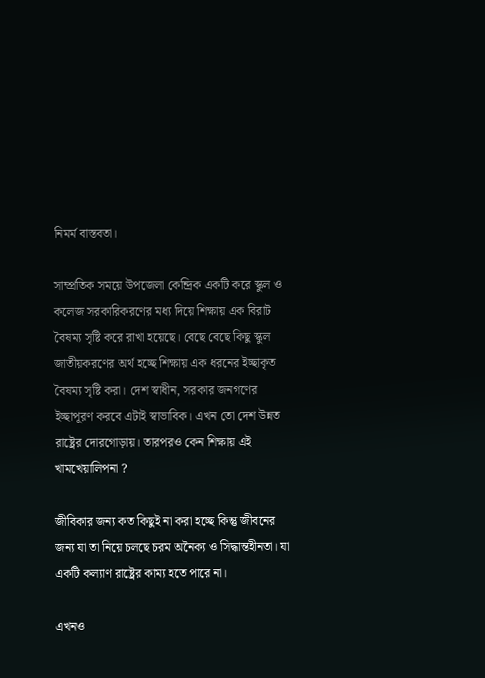নিমর্ম বাস্তবতা।

সাম্প্রতিক সময়ে উপজেলা কেন্দ্রিক একটি করে স্কুল ও কলেজ সরকারিকরণের মধ্য দিয়ে শিক্ষায় এক বিরাট বৈষম্য সৃষ্টি করে রাখা হয়েছে। বেছে বেছে কিছু স্কুল জাতীয়করণের অর্থ হচ্ছে শিক্ষায় এক ধরনের ইচ্ছাকৃত বৈষম্য সৃষ্টি করা। দেশ স্বাধীন, সরকার জনগণের ইচ্ছাপূরণ করবে এটাই স্বাভাবিক। এখন তো দেশ উন্নত রাষ্ট্রের দোরগোড়ায়। তারপরও কেন শিক্ষায় এই খামখেয়ালিপনা ?

জীবিকার জন্য কত কিছুই না করা হচ্ছে কিন্তু জীবনের জন্য যা তা নিয়ে চলছে চরম অনৈক্য ও সিদ্ধান্তহীনতা। যা একটি কল্যাণ রাষ্ট্রের কাম্য হতে পারে না।

এখনও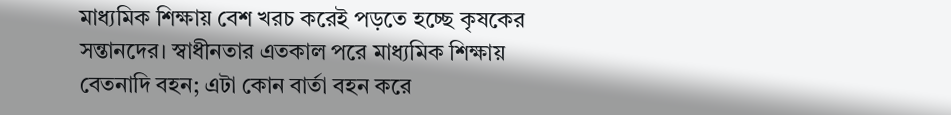মাধ্যমিক শিক্ষায় বেশ খরচ করেই পড়তে হচ্ছে কৃষকের সন্তানদের। স্বাধীনতার এতকাল পরে মাধ্যমিক শিক্ষায় বেতনাদি বহন; এটা কোন বার্তা বহন করে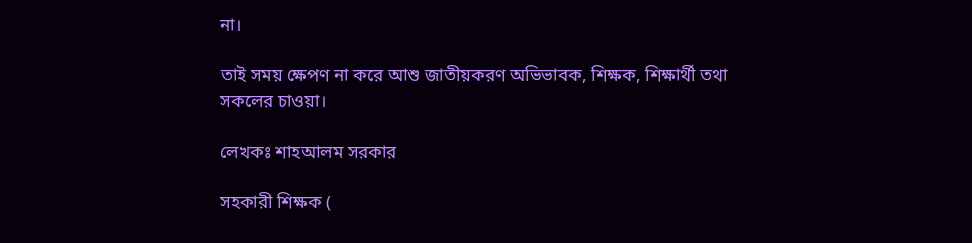না।

তাই সময় ক্ষেপণ না করে আশু জাতীয়করণ অভিভাবক, শিক্ষক, শিক্ষার্থী তথা সকলের চাওয়া।

লেখকঃ শাহআলম সরকার

সহকারী শিক্ষক (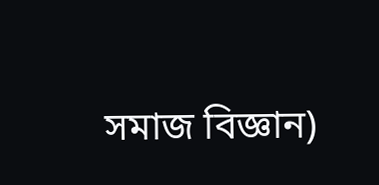সমাজ বিজ্ঞান)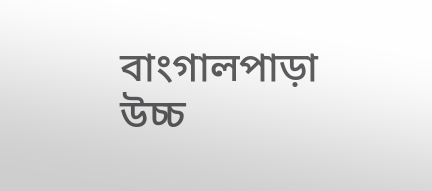বাংগালপাড়া উচ্চ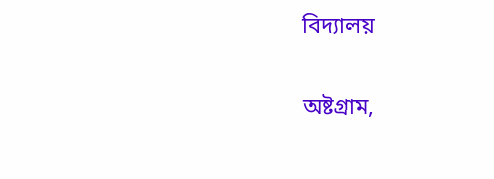বিদ্যালয়

অষ্টগ্রাম,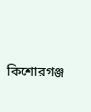কিশোরগঞ্জ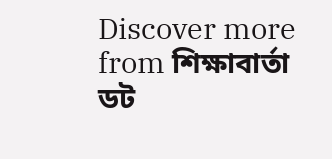Discover more from শিক্ষাবার্তা ডট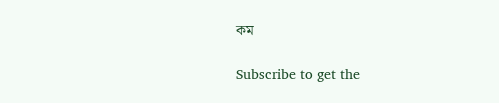কম

Subscribe to get the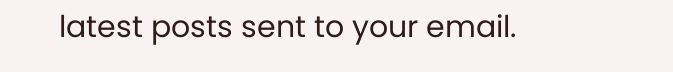latest posts sent to your email.